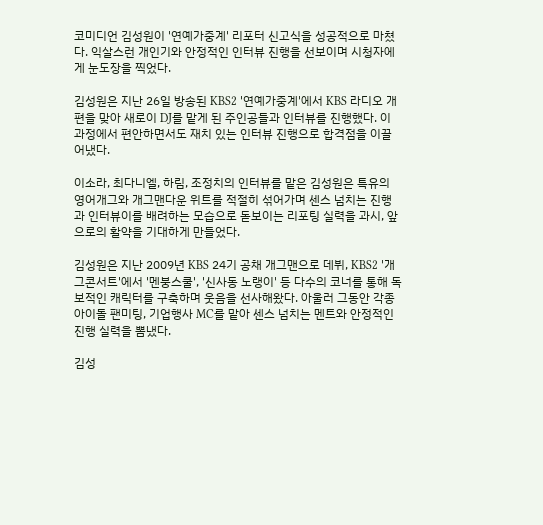코미디언 김성원이 '연예가중계' 리포터 신고식을 성공적으로 마쳤다. 익살스런 개인기와 안정적인 인터뷰 진행을 선보이며 시청자에게 눈도장을 찍었다.

김성원은 지난 26일 방송된 KBS2 '연예가중계'에서 KBS 라디오 개편을 맞아 새로이 DJ를 맡게 된 주인공들과 인터뷰를 진행했다. 이 과정에서 편안하면서도 재치 있는 인터뷰 진행으로 합격점을 이끌어냈다.

이소라, 최다니엘, 하림, 조정치의 인터뷰를 맡은 김성원은 특유의 영어개그와 개그맨다운 위트를 적절히 섞어가며 센스 넘치는 진행과 인터뷰이를 배려하는 모습으로 돋보이는 리포팅 실력을 과시, 앞으로의 활약을 기대하게 만들었다.

김성원은 지난 2009년 KBS 24기 공채 개그맨으로 데뷔, KBS2 '개그콘서트'에서 '멘붕스쿨', '신사동 노랭이' 등 다수의 코너를 통해 독보적인 캐릭터를 구축하며 웃음을 선사해왔다. 아울러 그동안 각종 아이돌 팬미팅, 기업행사 MC를 맡아 센스 넘치는 멘트와 안정적인 진행 실력을 뽐냈다.

김성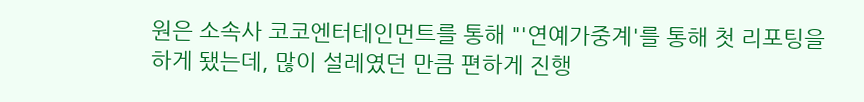원은 소속사 코코엔터테인먼트를 통해 "'연예가중계'를 통해 첫 리포팅을 하게 됐는데, 많이 설레였던 만큼 편하게 진행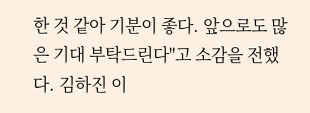한 것 같아 기분이 좋다. 앞으로도 많은 기대 부탁드린다"고 소감을 전했다. 김하진 이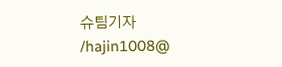슈팀기자 /hajin1008@